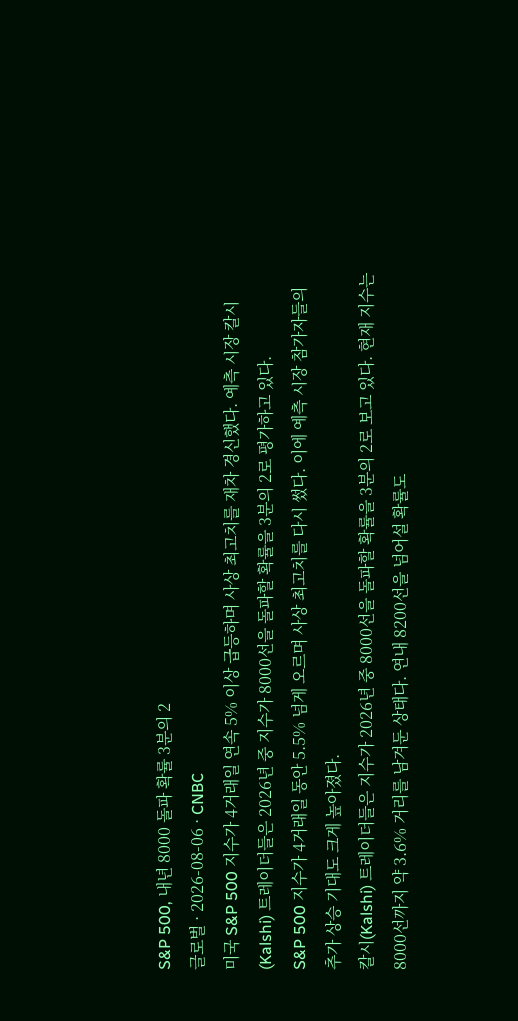S&P 500, 내년 8000 돌파 확률 3분의 2
글로벌 · 2026-08-06 · CNBC
미국 S&P 500 지수가 4거래일 연속 5% 이상 급등하며 사상 최고치를 재차 경신했다. 예측 시장 칼시(Kalshi) 트레이더들은 2026년 중 지수가 8000선을 돌파할 확률을 3분의 2로 평가하고 있다.
S&P 500 지수가 4거래일 동안 5.5% 넘게 오르며 사상 최고치를 다시 썼다. 이에 예측 시장 참가자들의 추가 상승 기대도 크게 높아졌다.
칼시(Kalshi) 트레이더들은 지수가 2026년 중 8000선을 돌파할 확률을 3분의 2로 보고 있다. 현재 지수는 8000선까지 약 3.6% 거리를 남겨둔 상태다. 연내 8200선을 넘어설 확률도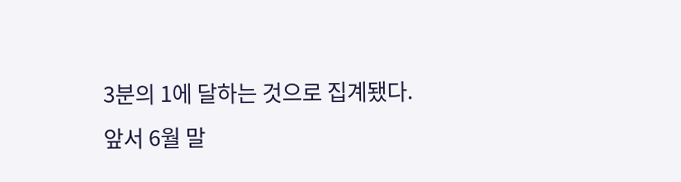3분의 1에 달하는 것으로 집계됐다.
앞서 6월 말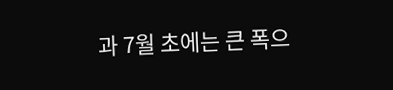과 7월 초에는 큰 폭으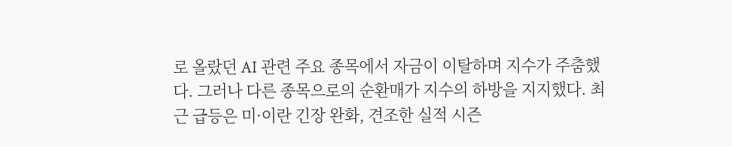로 올랐던 AI 관련 주요 종목에서 자금이 이탈하며 지수가 주춤했다. 그러나 다른 종목으로의 순환매가 지수의 하방을 지지했다. 최근 급등은 미·이란 긴장 완화, 견조한 실적 시즌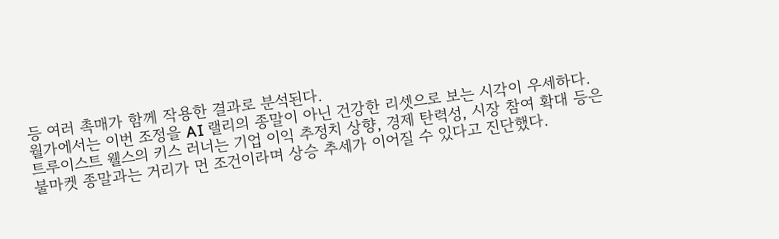등 여러 촉매가 함께 작용한 결과로 분석된다.
월가에서는 이번 조정을 AI 랠리의 종말이 아닌 건강한 리셋으로 보는 시각이 우세하다. 트루이스트 웰스의 키스 러너는 기업 이익 추정치 상향, 경제 탄력성, 시장 참여 확대 등은 불마켓 종말과는 거리가 먼 조건이라며 상승 추세가 이어질 수 있다고 진단했다.